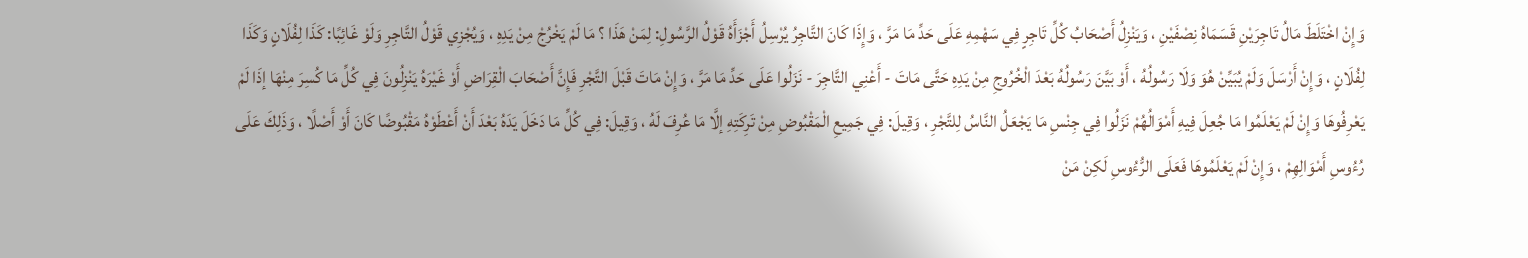وَإِنْ اخْتَلَطَ مَالُ تَاجِرَيْنِ قَسَمَاهُ نِصْفَيْنِ ، وَيَنْزِلُ أَصْحَابُ كُلِّ تَاجِرٍ فِي سَهْمِهِ عَلَى حَدِّ مَا مَرَّ ، وَإِذَا كَانَ التَّاجِرُ يُرْسِلُ أَجْزَأَهُ قَوْلُ الرَّسُولِ: لِمَنْ هَذَا ؟ مَا لَمْ يَخْرُجْ مِنْ يَدِهِ ، وَيُجْزِي قَوْلُ التَّاجِرِ وَلَوْ غَائِبًا: كَذَا لِفُلَانٍ وَكَذَا لِفُلَانٍ ، وَإِنْ أَرْسَلَ وَلَمْ يُبَيِّنْ هُوَ وَلَا رَسُولُهُ ، أَوْ بَيَّنَ رَسُولُهُ بَعْدَ الْخُرُوجِ مِنْ يَدِهِ حَتَّى مَاتَ - أَعْنِي التَّاجِرَ - نَزَلُوا عَلَى حَدِّ مَا مَرَّ ، وَإِنْ مَاتَ قَبْلَ التَّجْرِ فَإِنَّ أَصْحَابَ الْقِرَاضِ أَوْ غَيْرَهُ يَنْزِلُونَ فِي كُلِّ مَا كُسِرَ مِنْهَا إذَا لَمْ يَعْرِفُوهَا وَإِنْ لَمْ يَعْلَمُوا مَا جُعِلَ فِيهِ أَمْوَالُهُمْ نَزَلُوا فِي جِنْسِ مَا يَجْعَلُ النَّاسُ لِلتَّجْرِ ، وَقِيلَ: فِي جَمِيعِ الْمَقْبُوضِ مِنْ تَرِكَتِهِ إلَّا مَا عُرِفَ لَهُ ، وَقِيلَ: فِي كُلِّ مَا دَخَلَ يَدَهُ بَعْدَ أَنْ أَعْطَوْهُ مَقْبُوضًا كَانَ أَوْ أَصْلًا ، وَذَلِكَ عَلَى رُءُوسِ أَمْوَالِهِمْ ، وَإِنْ لَمْ يَعْلَمُوهَا فَعَلَى الرُّءُوسِ لَكِنْ مَنْ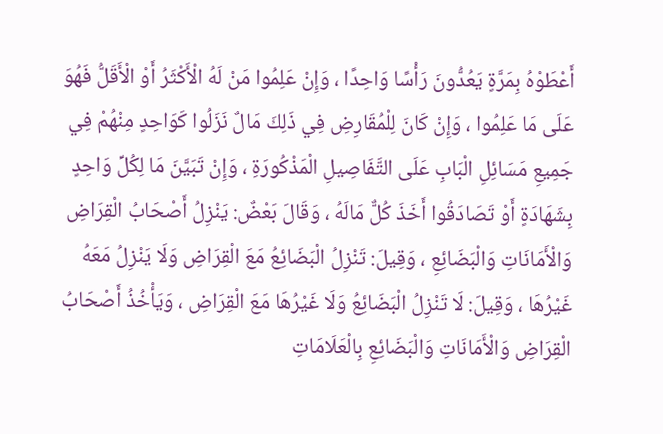أَعْطَوْهُ بِمَرَّةٍ يَعُدُّونَ رَأْسًا وَاحِدًا ، وَإِنْ عَلِمُوا مَنْ لَهُ الْأَكْثَرُ أَوْ الْأَقَلُّ فَهُوَ عَلَى مَا عَلِمُوا ، وَإِنْ كَانَ لِلْمُقَارِضِ فِي ذَلِكَ مَالٌ نَزَلُوا كَوَاحِدٍ مِنْهُمْ فِي جَمِيعِ مَسَائِلِ الْبَابِ عَلَى التَّفَاصِيلِ الْمَذْكُورَةِ ، وَإِنْ تَبَيَّنَ مَا لِكُلِّ وَاحِدٍ بِشَهَادَةٍ أَوْ تَصَادَقُوا أَخَذَ كُلٌّ مَالَهُ ، وَقَالَ بَعْضٌ: يَنْزِلُ أَصْحَابُ الْقِرَاضِ وَالْأَمَانَاتِ وَالْبَضَائِعِ ، وَقِيلَ: تَنْزِلُ الْبَضَائِعُ مَعَ الْقِرَاضِ وَلَا يَنْزِلُ مَعَهُ غَيْرُهَا ، وَقِيلَ: لَا تَنْزِلُ الْبَضَائِعُ وَلَا غَيْرُهَا مَعَ الْقِرَاضِ ، وَيَأْخُذُ أَصْحَابُ الْقِرَاضِ وَالْأَمَانَاتِ وَالْبَضَائِعِ بِالْعَلَامَاتِ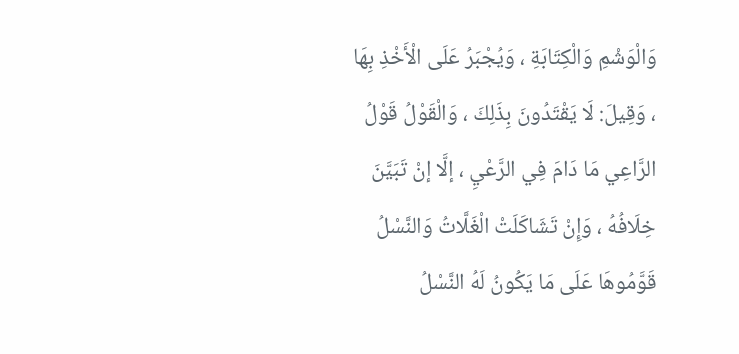وَالْوَشْمِ وَالْكِتَابَةِ ، وَيُجْبَرُ عَلَى الْأَخْذِ بِهَا ، وَقِيلَ: لَا يَقْتَدُونَ بِذَلِكَ ، وَالْقَوْلُ قَوْلُ الرَّاعِي مَا دَامَ فِي الرَّعْيِ ، إلَّا إنْ تَبَيَّنَ خِلَافُهُ ، وَإِنْ تَشَاكَلَتْ الْغَلَّاتُ وَالنَّسْلُ قَوَّمُوهَا عَلَى مَا يَكُونُ لَهُ النَّسْلُ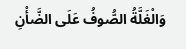وَالْغَلَّةُ الصُّوفُ عَلَى الضَّأْنِ